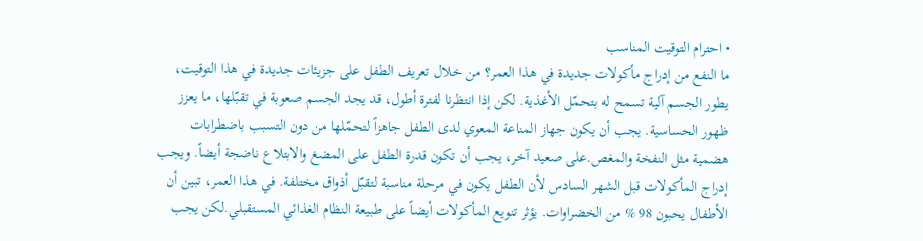• احترام التوقيت المناسب
ما النفع من إدراج مأكولات جديدة في هذا العمر؟ من خلال تعريف الطفل على جزيئات جديدة في هذا التوقيت، يطور الجسم آلية تسمح له بتحمّل الأغذية. لكن إذا انتظرنا لفترة أطول، قد يجد الجسم صعوبة في تقبّلها، ما يعزز ظهور الحساسية. يجب أن يكون جهاز المناعة المعوي لدى الطفل جاهزاً لتحمّلها من دون التسبب باضطرابات هضمية مثل النفخة والمغص.على صعيد آخر، يجب أن تكون قدرة الطفل على المضغ والابتلاع ناضجة أيضاً. ويجب إدراج المأكولات قبل الشهر السادس لأن الطفل يكون في مرحلة مناسبة لتقبّل أذواق مختلفة. في هذا العمر، تبين أن الأطفال يحبون 98 % من الخضراوات. يؤثر تنويع المأكولات أيضاً على طبيعة النظام الغذائي المستقبلي.لكن يجب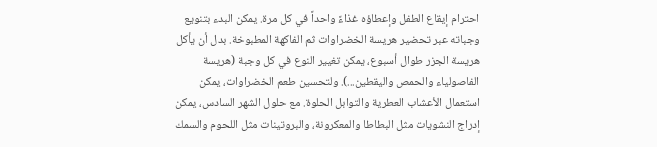احترام إيقاع الطفل وإعطاؤه غذاءً واحداً في كل مرة. يمكن البدء بتنويع وجباته عبر تحضير هريسة الخضراوات ثم الفاكهة المطبوخة. بدل أن يأكل هريسة الجزر طوال أسبوع، يمكن تغيير النوع في كل وجبة (هريسة الفاصولياء والحمص واليقطين...). ولتحسين طعم الخضراوات، يمكن استعمال الأعشاب العطرية والتوابل الحلوة. مع حلول الشهر السادس، يمكن إدراج النشويات مثل البطاطا والمعكرونة، والبروتينات مثل اللحوم والسمك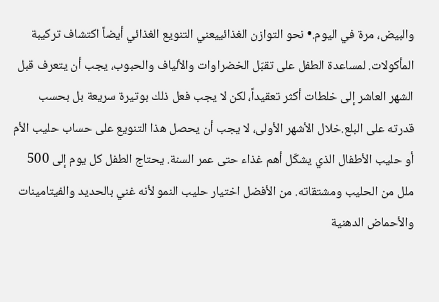والبيض، مرة في اليوم.• نحو التوازن الغذائييعني التنويع الغذائي أيضاً اكتشاف تركيبة المأكولات. لمساعدة الطفل على تقبّل الخضراوات والألياف والحبوب، يجب أن يتعرف قبل الشهر العاشر إلى خلطات أكثر تعقيداً، لكن لا يجب فعل ذلك بوتيرة سريعة بل بحسب قدرته على البلع.خلال الأشهر الأولى، لا يجب أن يحصل هذا التنويع على حساب حليب الأم أو حليب الأطفال الذي يشكّل أهم غذاء حتى عمر السنة. يحتاج الطفل كل يوم إلى 500 ملل من الحليب ومشتقاته. من الأفضل اختيار حليب النمو لأنه غني بالحديد والفيتامينات والأحماض الدهنية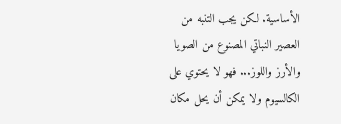الأساسية. لكن يجب التنبه من العصير النباتي المصنوع من الصويا والأرز واللوز... فهو لا يحتوي على الكالسيوم ولا يمكن أن يحل مكان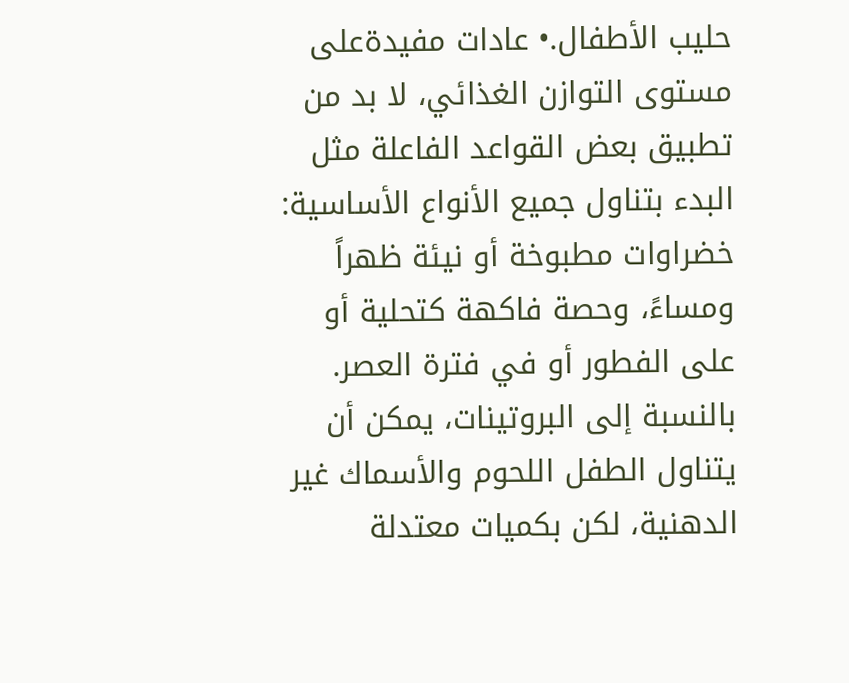حليب الأطفال.• عادات مفيدةعلى مستوى التوازن الغذائي، لا بد من تطبيق بعض القواعد الفاعلة مثل البدء بتناول جميع الأنواع الأساسية: خضراوات مطبوخة أو نيئة ظهراً ومساءً، وحصة فاكهة كتحلية أو على الفطور أو في فترة العصر. بالنسبة إلى البروتينات، يمكن أن يتناول الطفل اللحوم والأسماك غير الدهنية، لكن بكميات معتدلة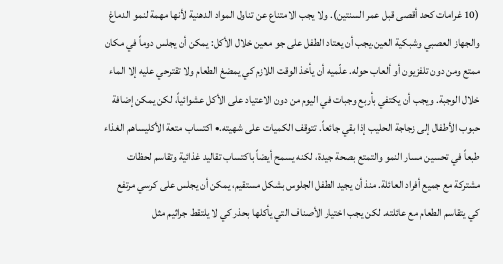(10 غرامات كحد أقصى قبل عمر السنتين). ولا يجب الامتناع عن تناول المواد الدهنية لأنها مهمة لنمو الدماغ والجهاز العصبي وشبكية العين.يجب أن يعتاد الطفل على جو معين خلال الأكل: يمكن أن يجلس دوماً في مكان ممتع ومن دون تلفزيون أو ألعاب حوله. علّميه أن يأخذ الوقت اللازم كي يمضغ الطعام ولا تقترحي عليه إلا الماء خلال الوجبة. ويجب أن يكتفي بأربع وجبات في اليوم من دون الاعتياد على الأكل عشوائياً، لكن يمكن إضافة حبوب الأطفال إلى زجاجة الحليب إذا بقي جائعاً. تتوقف الكميات على شهيته.• اكتساب متعة الأكليساهم الغذاء طبعاً في تحسين مسار النمو والتمتع بصحة جيدة، لكنه يسمح أيضاً باكتساب تقاليد غذائية وتقاسم لحظات مشتركة مع جميع أفراد العائلة. منذ أن يجيد الطفل الجلوس بشكل مستقيم، يمكن أن يجلس على كرسي مرتفع كي يتقاسم الطعام مع عائلته. لكن يجب اختيار الأصناف التي يأكلها بحذر كي لا يلتقط جراثيم مثل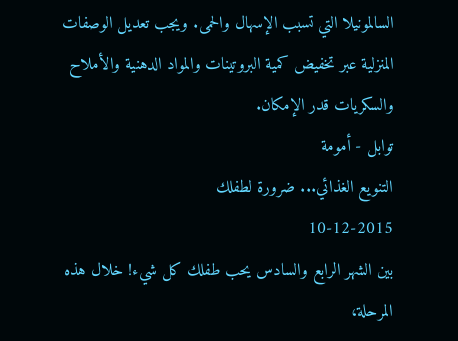السالمونيلا التي تسبب الإسهال والحمى. ويجب تعديل الوصفات المنزلية عبر تخفيض كمية البروتينات والمواد الدهنية والأملاح والسكريات قدر الإمكان.
توابل - أمومة
التنويع الغذائي... ضرورة لطفلك
10-12-2015
بين الشهر الرابع والسادس يحب طفلك كل شيء! خلال هذه المرحلة،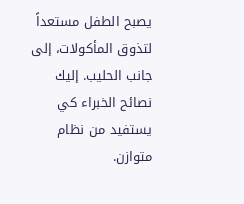يصبح الطفل مستعداً لتذوق المأكولات، إلى جانب الحليب. إليك نصائح الخبراء كي يستفيد من نظام متوازن.